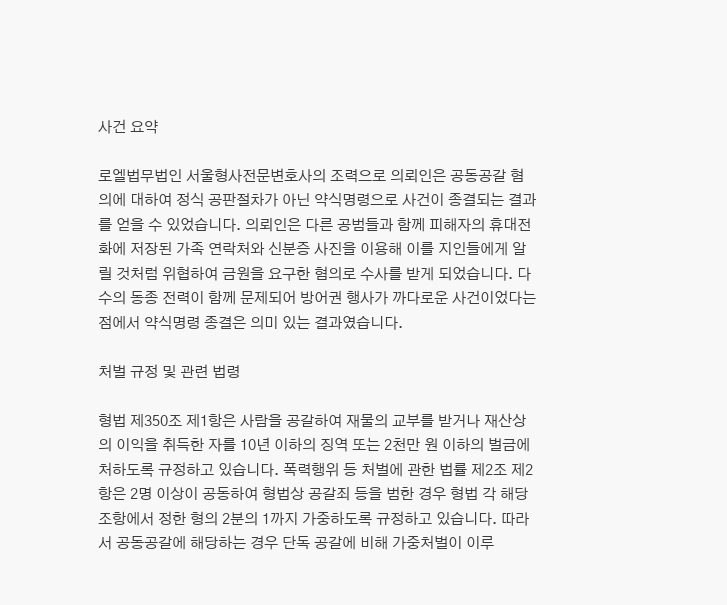사건 요약

로엘법무법인 서울형사전문변호사의 조력으로 의뢰인은 공동공갈 혐의에 대하여 정식 공판절차가 아닌 약식명령으로 사건이 종결되는 결과를 얻을 수 있었습니다. 의뢰인은 다른 공범들과 함께 피해자의 휴대전화에 저장된 가족 연락처와 신분증 사진을 이용해 이를 지인들에게 알릴 것처럼 위협하여 금원을 요구한 혐의로 수사를 받게 되었습니다. 다수의 동종 전력이 함께 문제되어 방어권 행사가 까다로운 사건이었다는 점에서 약식명령 종결은 의미 있는 결과였습니다.

처벌 규정 및 관련 법령

형법 제350조 제1항은 사람을 공갈하여 재물의 교부를 받거나 재산상의 이익을 취득한 자를 10년 이하의 징역 또는 2천만 원 이하의 벌금에 처하도록 규정하고 있습니다. 폭력행위 등 처벌에 관한 법률 제2조 제2항은 2명 이상이 공동하여 형법상 공갈죄 등을 범한 경우 형법 각 해당 조항에서 정한 형의 2분의 1까지 가중하도록 규정하고 있습니다. 따라서 공동공갈에 해당하는 경우 단독 공갈에 비해 가중처벌이 이루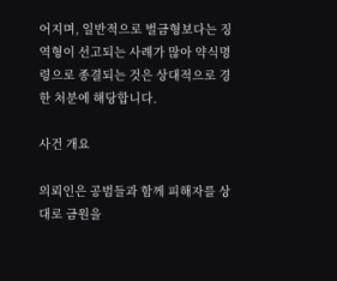어지며, 일반적으로 벌금형보다는 징역형이 선고되는 사례가 많아 약식명령으로 종결되는 것은 상대적으로 경한 처분에 해당합니다.

사건 개요

의뢰인은 공범들과 함께 피해자를 상대로 금원을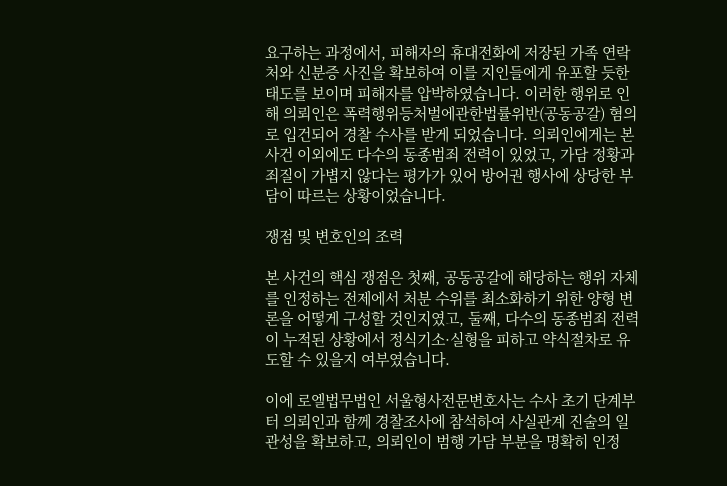요구하는 과정에서, 피해자의 휴대전화에 저장된 가족 연락처와 신분증 사진을 확보하여 이를 지인들에게 유포할 듯한 태도를 보이며 피해자를 압박하였습니다. 이러한 행위로 인해 의뢰인은 폭력행위등처벌에관한법률위반(공동공갈) 혐의로 입건되어 경찰 수사를 받게 되었습니다. 의뢰인에게는 본 사건 이외에도 다수의 동종범죄 전력이 있었고, 가담 정황과 죄질이 가볍지 않다는 평가가 있어 방어권 행사에 상당한 부담이 따르는 상황이었습니다.

쟁점 및 변호인의 조력

본 사건의 핵심 쟁점은 첫째, 공동공갈에 해당하는 행위 자체를 인정하는 전제에서 처분 수위를 최소화하기 위한 양형 변론을 어떻게 구성할 것인지였고, 둘째, 다수의 동종범죄 전력이 누적된 상황에서 정식기소·실형을 피하고 약식절차로 유도할 수 있을지 여부였습니다.

이에 로엘법무법인 서울형사전문변호사는 수사 초기 단계부터 의뢰인과 함께 경찰조사에 참석하여 사실관계 진술의 일관성을 확보하고, 의뢰인이 범행 가담 부분을 명확히 인정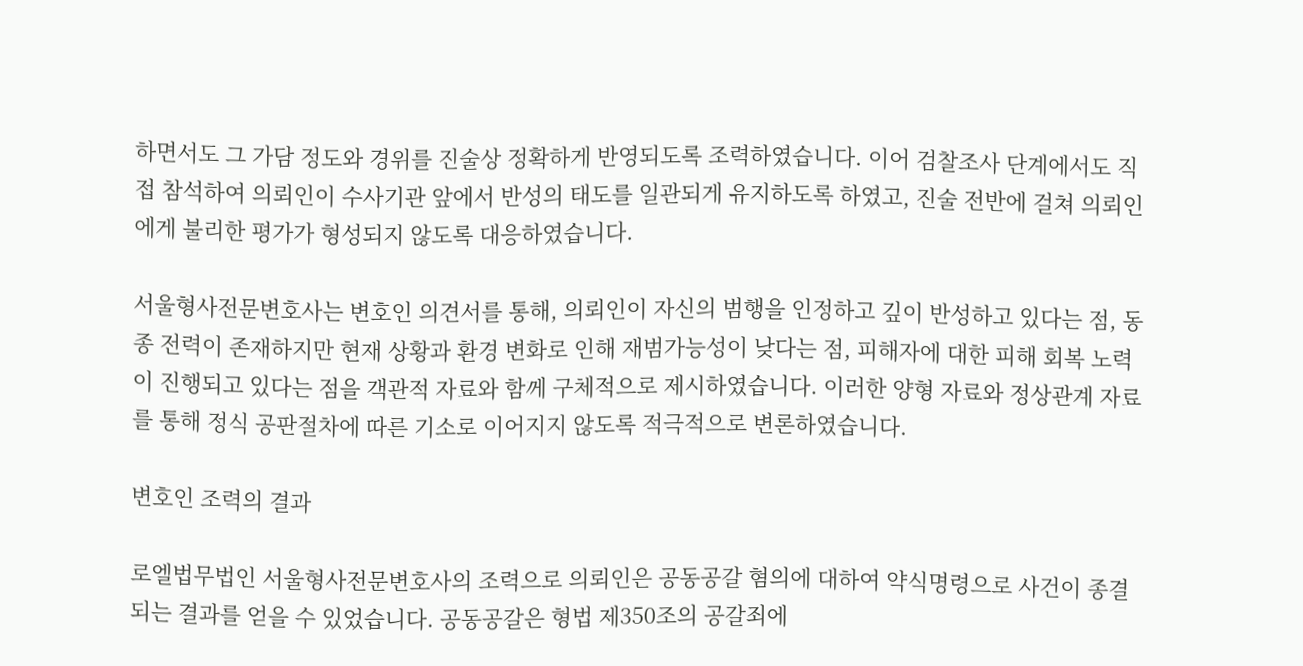하면서도 그 가담 정도와 경위를 진술상 정확하게 반영되도록 조력하였습니다. 이어 검찰조사 단계에서도 직접 참석하여 의뢰인이 수사기관 앞에서 반성의 태도를 일관되게 유지하도록 하였고, 진술 전반에 걸쳐 의뢰인에게 불리한 평가가 형성되지 않도록 대응하였습니다.

서울형사전문변호사는 변호인 의견서를 통해, 의뢰인이 자신의 범행을 인정하고 깊이 반성하고 있다는 점, 동종 전력이 존재하지만 현재 상황과 환경 변화로 인해 재범가능성이 낮다는 점, 피해자에 대한 피해 회복 노력이 진행되고 있다는 점을 객관적 자료와 함께 구체적으로 제시하였습니다. 이러한 양형 자료와 정상관계 자료를 통해 정식 공판절차에 따른 기소로 이어지지 않도록 적극적으로 변론하였습니다.

변호인 조력의 결과

로엘법무법인 서울형사전문변호사의 조력으로 의뢰인은 공동공갈 혐의에 대하여 약식명령으로 사건이 종결되는 결과를 얻을 수 있었습니다. 공동공갈은 형법 제350조의 공갈죄에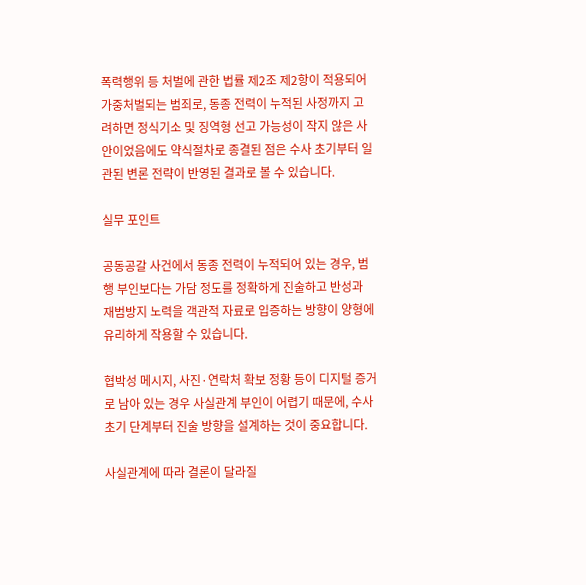폭력행위 등 처벌에 관한 법률 제2조 제2항이 적용되어 가중처벌되는 범죄로, 동종 전력이 누적된 사정까지 고려하면 정식기소 및 징역형 선고 가능성이 작지 않은 사안이었음에도 약식절차로 종결된 점은 수사 초기부터 일관된 변론 전략이 반영된 결과로 볼 수 있습니다.

실무 포인트

공동공갈 사건에서 동종 전력이 누적되어 있는 경우, 범행 부인보다는 가담 정도를 정확하게 진술하고 반성과 재범방지 노력을 객관적 자료로 입증하는 방향이 양형에 유리하게 작용할 수 있습니다.

협박성 메시지, 사진·연락처 확보 정황 등이 디지털 증거로 남아 있는 경우 사실관계 부인이 어렵기 때문에, 수사 초기 단계부터 진술 방향을 설계하는 것이 중요합니다.

사실관계에 따라 결론이 달라질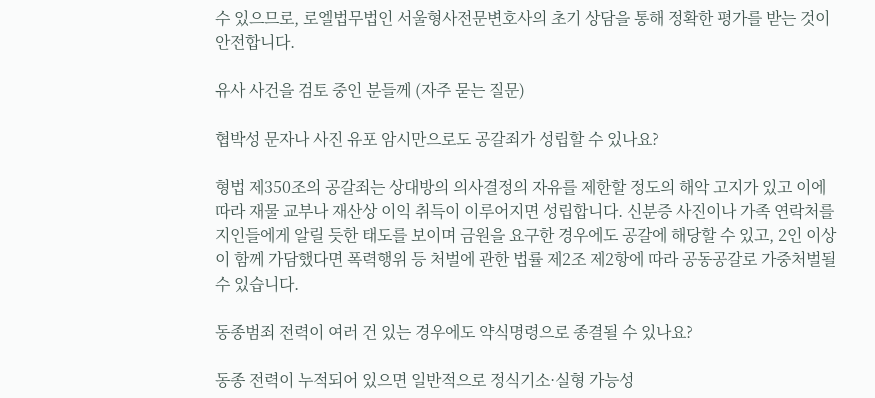수 있으므로, 로엘법무법인 서울형사전문변호사의 초기 상담을 통해 정확한 평가를 받는 것이 안전합니다.

유사 사건을 검토 중인 분들께 (자주 묻는 질문)

협박성 문자나 사진 유포 암시만으로도 공갈죄가 성립할 수 있나요?

형법 제350조의 공갈죄는 상대방의 의사결정의 자유를 제한할 정도의 해악 고지가 있고 이에 따라 재물 교부나 재산상 이익 취득이 이루어지면 성립합니다. 신분증 사진이나 가족 연락처를 지인들에게 알릴 듯한 태도를 보이며 금원을 요구한 경우에도 공갈에 해당할 수 있고, 2인 이상이 함께 가담했다면 폭력행위 등 처벌에 관한 법률 제2조 제2항에 따라 공동공갈로 가중처벌될 수 있습니다.

동종범죄 전력이 여러 건 있는 경우에도 약식명령으로 종결될 수 있나요?

동종 전력이 누적되어 있으면 일반적으로 정식기소·실형 가능성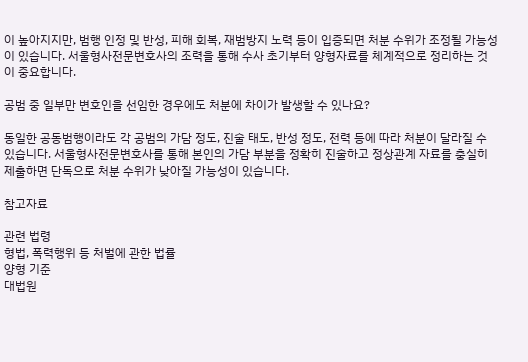이 높아지지만, 범행 인정 및 반성, 피해 회복, 재범방지 노력 등이 입증되면 처분 수위가 조정될 가능성이 있습니다. 서울형사전문변호사의 조력을 통해 수사 초기부터 양형자료를 체계적으로 정리하는 것이 중요합니다.

공범 중 일부만 변호인을 선임한 경우에도 처분에 차이가 발생할 수 있나요?

동일한 공동범행이라도 각 공범의 가담 정도, 진술 태도, 반성 정도, 전력 등에 따라 처분이 달라질 수 있습니다. 서울형사전문변호사를 통해 본인의 가담 부분을 정확히 진술하고 정상관계 자료를 충실히 제출하면 단독으로 처분 수위가 낮아질 가능성이 있습니다.

참고자료

관련 법령
형법, 폭력행위 등 처벌에 관한 법률
양형 기준
대법원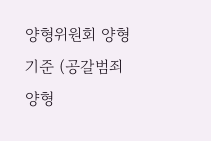양형위원회 양형기준 (공갈범죄 양형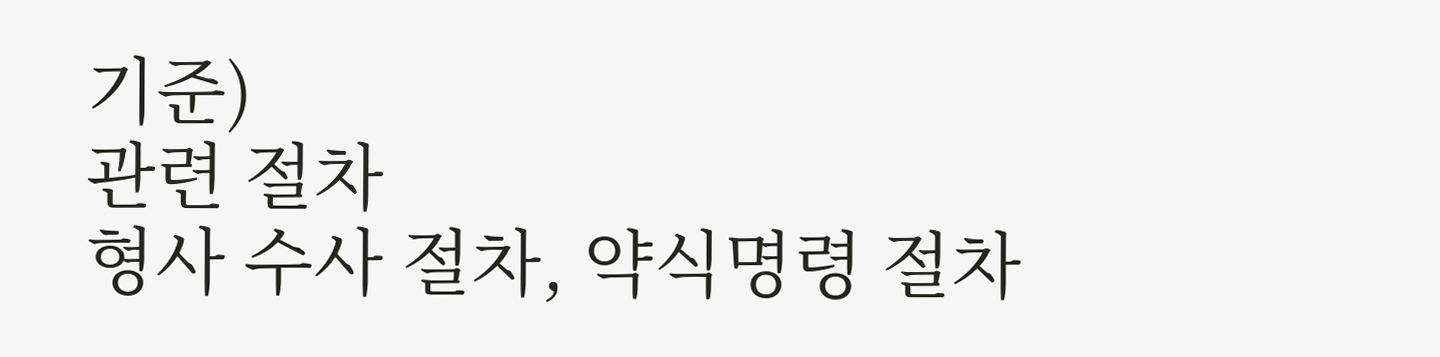기준)
관련 절차
형사 수사 절차, 약식명령 절차